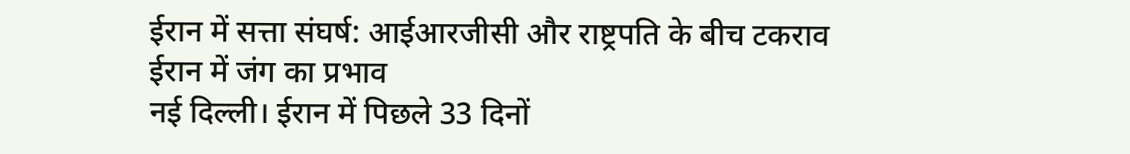ईरान में सत्ता संघर्ष: आईआरजीसी और राष्ट्रपति के बीच टकराव
ईरान में जंग का प्रभाव
नई दिल्ली। ईरान में पिछले 33 दिनों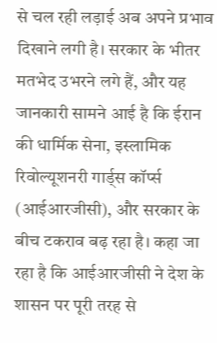से चल रही लड़ाई अब अपने प्रभाव दिखाने लगी है। सरकार के भीतर मतभेद उभरने लगे हैं, और यह जानकारी सामने आई है कि ईरान की धार्मिक सेना, इस्लामिक रिवोल्यूशनरी गार्ड्स कॉर्प्स (आईआरजीसी), और सरकार के बीच टकराव बढ़ रहा है। कहा जा रहा है कि आईआरजीसी ने देश के शासन पर पूरी तरह से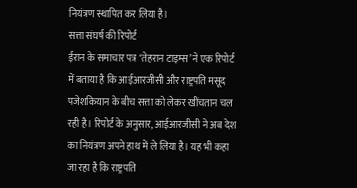नियंत्रण स्थापित कर लिया है।
सत्ता संघर्ष की रिपोर्ट
ईरान के समाचार पत्र ‘तेहरान टाइम्स’ ने एक रिपोर्ट में बताया है कि आईआरजीसी और राष्ट्रपति मसूद पजेशकियान के बीच सत्ता को लेकर खींचतान चल रही है। रिपोर्ट के अनुसार, आईआरजीसी ने अब देश का नियंत्रण अपने हाथ में ले लिया है। यह भी कहा जा रहा है कि राष्ट्रपति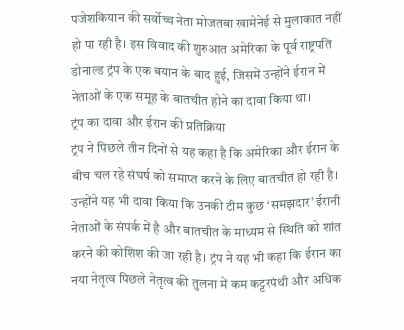पजेशकियान की सर्वोच्च नेता मोजतबा खामेनेई से मुलाकात नहीं हो पा रही है। इस विवाद की शुरुआत अमेरिका के पूर्व राष्ट्रपति डोनाल्ड ट्रंप के एक बयान के बाद हुई, जिसमें उन्होंने ईरान में नेताओं के एक समूह के बातचीत होने का दावा किया था।
ट्रंप का दावा और ईरान की प्रतिक्रिया
ट्रंप ने पिछले तीन दिनों से यह कहा है कि अमेरिका और ईरान के बीच चल रहे संघर्ष को समाप्त करने के लिए बातचीत हो रही है। उन्होंने यह भी दावा किया कि उनकी टीम कुछ ‘समझदार’ ईरानी नेताओं के संपर्क में है और बातचीत के माध्यम से स्थिति को शांत करने की कोशिश की जा रही है। ट्रंप ने यह भी कहा कि ईरान का नया नेतृत्व पिछले नेतृत्व की तुलना में कम कट्टरपंथी और अधिक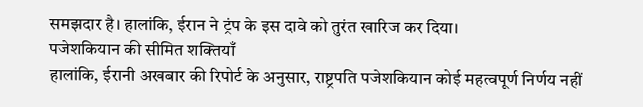समझदार है। हालांकि, ईरान ने ट्रंप के इस दावे को तुरंत खारिज कर दिया।
पजेशकियान की सीमित शक्तियाँ
हालांकि, ईरानी अखबार की रिपोर्ट के अनुसार, राष्ट्रपति पजेशकियान कोई महत्वपूर्ण निर्णय नहीं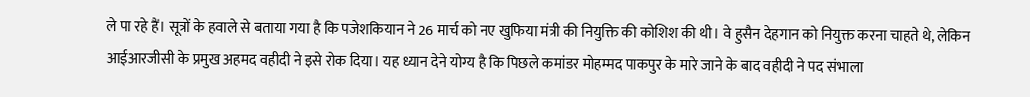ले पा रहे हैं। सूत्रों के हवाले से बताया गया है कि पजेशकियान ने 26 मार्च को नए खुफिया मंत्री की नियुक्ति की कोशिश की थी। वे हुसैन देहगान को नियुक्त करना चाहते थे, लेकिन आईआरजीसी के प्रमुख अहमद वहीदी ने इसे रोक दिया। यह ध्यान देने योग्य है कि पिछले कमांडर मोहम्मद पाकपुर के मारे जाने के बाद वहीदी ने पद संभाला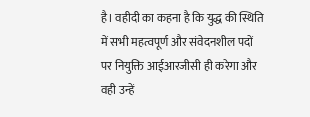है। वहीदी का कहना है कि युद्ध की स्थिति में सभी महत्वपूर्ण और संवेदनशील पदों पर नियुक्ति आईआरजीसी ही करेगा और वही उन्हें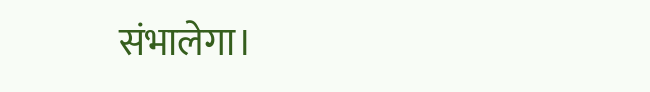संभालेगा।